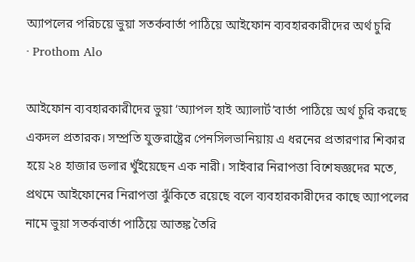অ্যাপলের পরিচয়ে ভুয়া সতর্কবার্তা পাঠিয়ে আইফোন ব্যবহারকারীদের অর্থ চুরি
· Prothom Alo

আইফোন ব্যবহারকারীদের ভুয়া ‘অ্যাপল হাই অ্যালার্ট’বার্তা পাঠিয়ে অর্থ চুরি করছে একদল প্রতারক। সম্প্রতি যুক্তরাষ্ট্রের পেনসিলভানিয়ায় এ ধরনের প্রতারণার শিকার হয়ে ২৪ হাজার ডলার খুঁইয়েছেন এক নারী। সাইবার নিরাপত্তা বিশেষজ্ঞদের মতে, প্রথমে আইফোনের নিরাপত্তা ঝুঁকিতে রয়েছে বলে ব্যবহারকারীদের কাছে অ্যাপলের নামে ভুয়া সতর্কবার্তা পাঠিয়ে আতঙ্ক তৈরি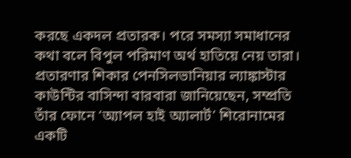করছে একদল প্রতারক। পরে সমস্যা সমাধানের কথা বলে বিপুল পরিমাণ অর্থ হাতিয়ে নেয় তারা।
প্রতারণার শিকার পেনসিলভানিয়ার ল্যাঙ্কাস্টার কাউন্টির বাসিন্দা বারবারা জানিয়েছেন, সম্প্রতি তাঁর ফোনে ‘অ্যাপল হাই অ্যালার্ট’ শিরোনামের একটি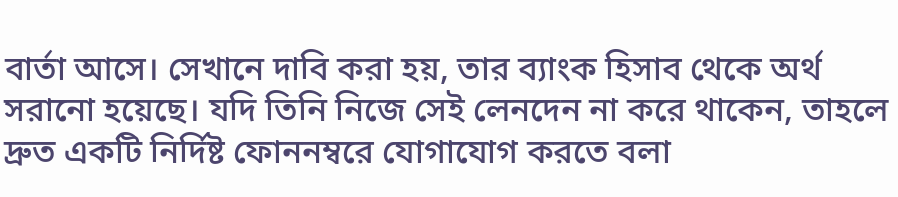বার্তা আসে। সেখানে দাবি করা হয়, তার ব্যাংক হিসাব থেকে অর্থ সরানো হয়েছে। যদি তিনি নিজে সেই লেনদেন না করে থাকেন, তাহলে দ্রুত একটি নির্দিষ্ট ফোননম্বরে যোগাযোগ করতে বলা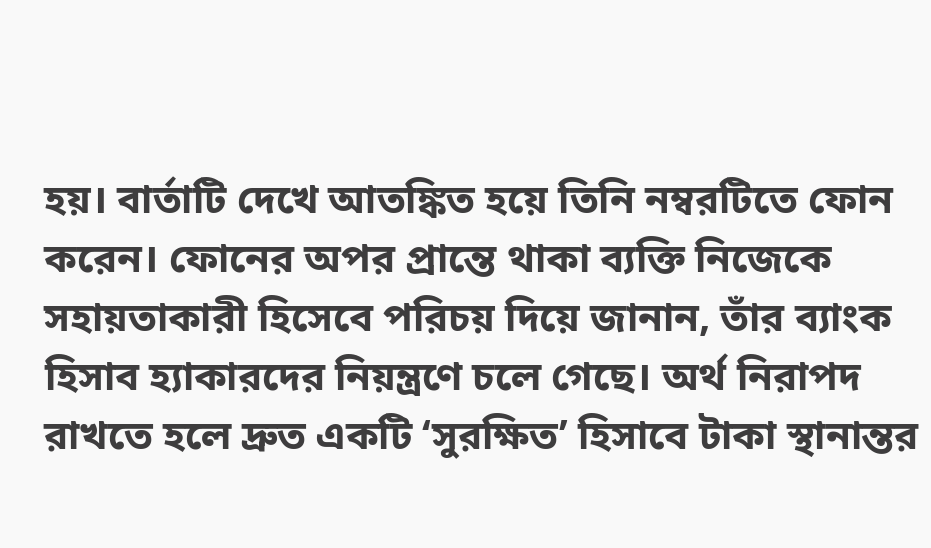হয়। বার্তাটি দেখে আতঙ্কিত হয়ে তিনি নম্বরটিতে ফোন করেন। ফোনের অপর প্রান্তে থাকা ব্যক্তি নিজেকে সহায়তাকারী হিসেবে পরিচয় দিয়ে জানান, তাঁর ব্যাংক হিসাব হ্যাকারদের নিয়ন্ত্রণে চলে গেছে। অর্থ নিরাপদ রাখতে হলে দ্রুত একটি ‘সুরক্ষিত’ হিসাবে টাকা স্থানান্তর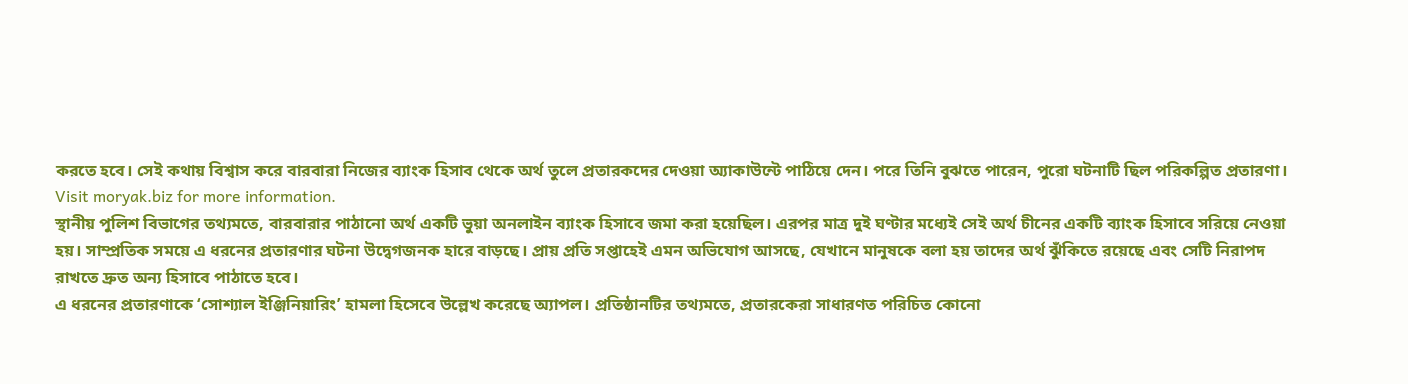করতে হবে। সেই কথায় বিশ্বাস করে বারবারা নিজের ব্যাংক হিসাব থেকে অর্থ তুলে প্রতারকদের দেওয়া অ্যাকাউন্টে পাঠিয়ে দেন। পরে তিনি বুঝতে পারেন, পুরো ঘটনাটি ছিল পরিকল্পিত প্রতারণা।
Visit moryak.biz for more information.
স্থানীয় পুলিশ বিভাগের তথ্যমতে, বারবারার পাঠানো অর্থ একটি ভুয়া অনলাইন ব্যাংক হিসাবে জমা করা হয়েছিল। এরপর মাত্র দুই ঘণ্টার মধ্যেই সেই অর্থ চীনের একটি ব্যাংক হিসাবে সরিয়ে নেওয়া হয়। সাম্প্রতিক সময়ে এ ধরনের প্রতারণার ঘটনা উদ্বেগজনক হারে বাড়ছে। প্রায় প্রতি সপ্তাহেই এমন অভিযোগ আসছে, যেখানে মানুষকে বলা হয় তাদের অর্থ ঝুঁকিতে রয়েছে এবং সেটি নিরাপদ রাখতে দ্রুত অন্য হিসাবে পাঠাতে হবে।
এ ধরনের প্রতারণাকে ‘সোশ্যাল ইঞ্জিনিয়ারিং’ হামলা হিসেবে উল্লেখ করেছে অ্যাপল। প্রতিষ্ঠানটির তথ্যমতে, প্রতারকেরা সাধারণত পরিচিত কোনো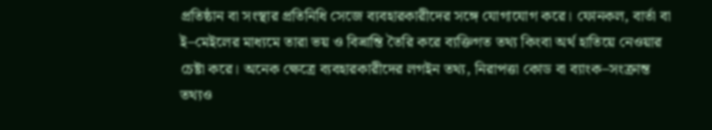প্রতিষ্ঠান বা সংস্থার প্রতিনিধি সেজে ব্যবহারকারীদের সঙ্গে যোগাযোগ করে। ফোনকল, বার্তা বা ই–মেইলের মাধ্যমে তারা ভয় ও বিভ্রান্তি তৈরি করে ব্যক্তিগত তথ্য কিংবা অর্থ হাতিয়ে নেওয়ার চেষ্টা করে। অনেক ক্ষেত্রে ব্যবহারকারীদের লগইন তথ্য, নিরাপত্তা কোড বা ব্যাংক–সংক্রান্ত তথ্যও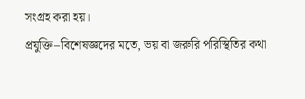সংগ্রহ করা হয়।
প্রযুক্তি–বিশেষজ্ঞদের মতে, ভয় বা জরুরি পরিস্থিতির কথা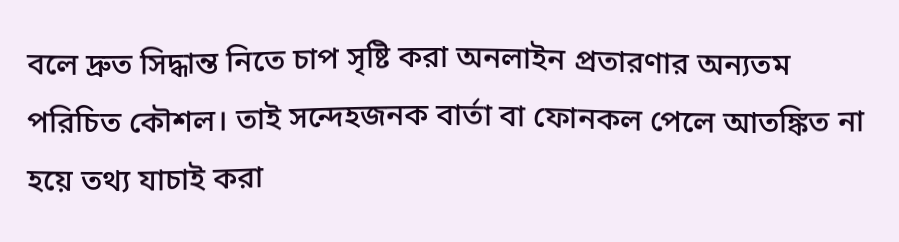বলে দ্রুত সিদ্ধান্ত নিতে চাপ সৃষ্টি করা অনলাইন প্রতারণার অন্যতম পরিচিত কৌশল। তাই সন্দেহজনক বার্তা বা ফোনকল পেলে আতঙ্কিত না হয়ে তথ্য যাচাই করা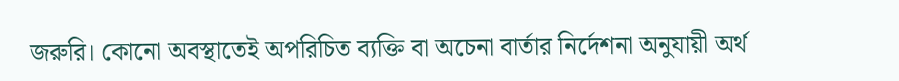জরুরি। কোনো অবস্থাতেই অপরিচিত ব্যক্তি বা অচেনা বার্তার নির্দেশনা অনুযায়ী অর্থ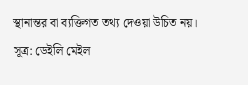স্থানান্তর বা ব্যক্তিগত তথ্য দেওয়া উচিত নয়।
সূত্র: ডেইলি মেইল